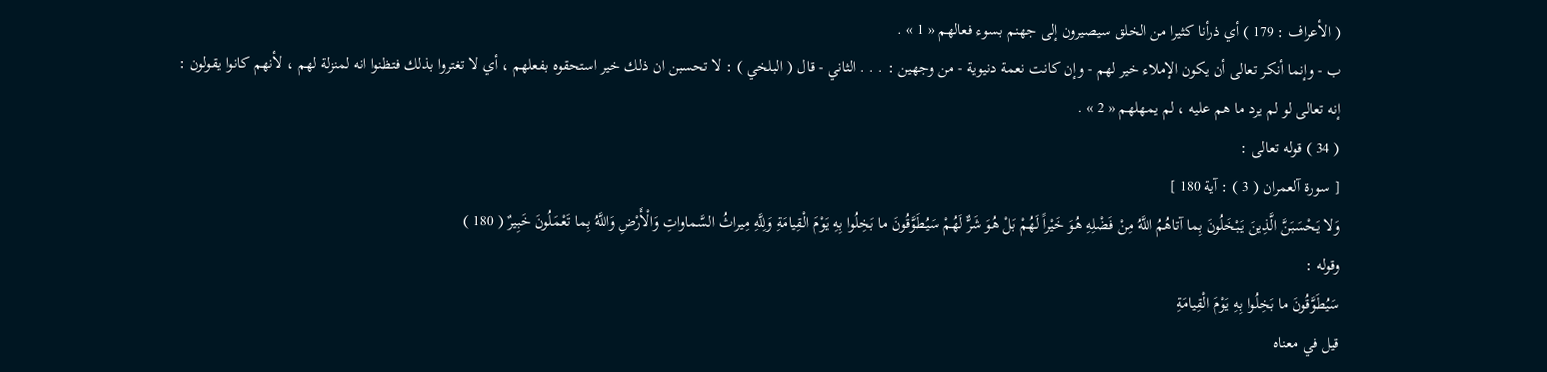( الأعراف : 179 ) أي ذرأنا كثيرا من الخلق سيصيرون إلى جهنم بسوء فعالهم « 1 » .
ب - وإنما أنكر تعالى أن يكون الإملاء خير لهم - وإن كانت نعمة دنيوية - من وجهين : . . . الثاني - قال ( البلخي ) : لا تحسبن ان ذلك خير استحقوه بفعلهم ، أي لا تغتروا بذلك فتظنوا انه لمنزلة لهم ، لأنهم كانوا يقولون :
إنه تعالى لو لم يرد ما هم عليه ، لم يمهلهم « 2 » .
( 34 ) قوله تعالى :
[ سورة آلعمران ( 3 ) : آية 180 ]
وَلا يَحْسَبَنَّ الَّذِينَ يَبْخَلُونَ بِما آتاهُمُ اللَّهُ مِنْ فَضْلِهِ هُوَ خَيْراً لَهُمْ بَلْ هُوَ شَرٌّ لَهُمْ سَيُطَوَّقُونَ ما بَخِلُوا بِهِ يَوْمَ الْقِيامَةِ وَلِلَّهِ مِيراثُ السَّماواتِ وَالْأَرْضِ وَاللَّهُ بِما تَعْمَلُونَ خَبِيرٌ ( 180 )
وقوله :
سَيُطَوَّقُونَ ما بَخِلُوا بِهِ يَوْمَ الْقِيامَةِ
قيل في معناه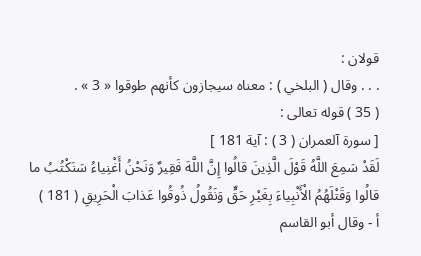قولان :
. . . وقال ( البلخي ) : معناه سيجازون كأنهم طوقوا « 3 » .
( 35 ) قوله تعالى :
[ سورة آلعمران ( 3 ) : آية 181 ]
لَقَدْ سَمِعَ اللَّهُ قَوْلَ الَّذِينَ قالُوا إِنَّ اللَّهَ فَقِيرٌ وَنَحْنُ أَغْنِياءُ سَنَكْتُبُ ما قالُوا وَقَتْلَهُمُ الْأَنْبِياءَ بِغَيْرِ حَقٍّ وَنَقُولُ ذُوقُوا عَذابَ الْحَرِيقِ ( 181 )
أ - وقال أبو القاسم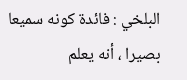البلخي : فائدة كونه سميعا بصيرا ، أنه يعلم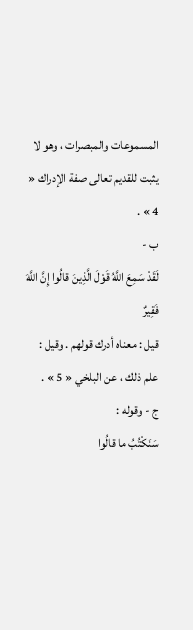المسموعات والمبصرات ، وهو لا يثبت للقديم تعالى صفة الإدراك « 4 » .
ب -
لَقَدْ سَمِعَ اللَّهُ قَوْلَ الَّذِينَ قالُوا إِنَّ اللَّهَ فَقِيرٌ
قيل : معناه أدرك قولهم . وقيل : علم ذلك ، عن البلخي « 5 » .
ج - وقوله :
سَنَكْتُبُ ما قالُوا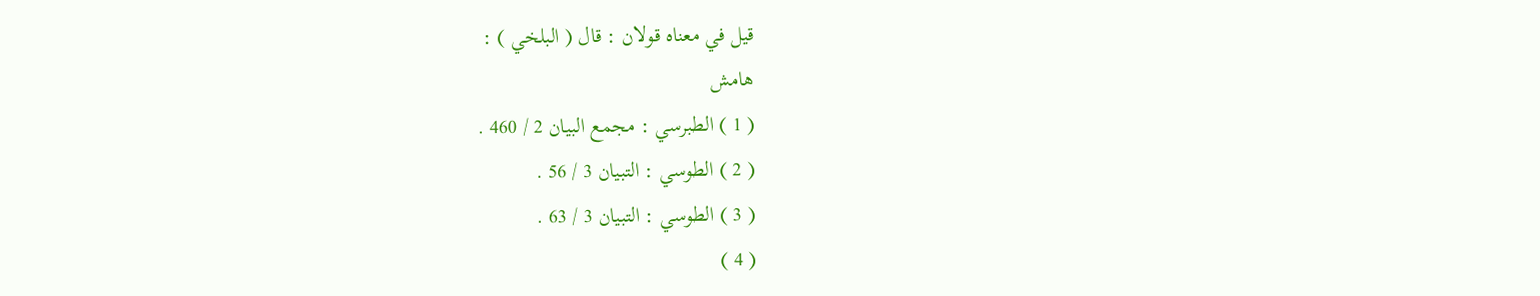قيل في معناه قولان : قال ( البلخي ) :
هامش
( 1 ) الطبرسي : مجمع البيان 2 / 460 .
( 2 ) الطوسي : التبيان 3 / 56 .
( 3 ) الطوسي : التبيان 3 / 63 .
( 4 )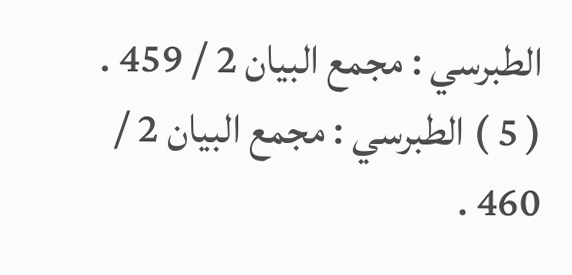الطبرسي : مجمع البيان 2 / 459 .
( 5 ) الطبرسي : مجمع البيان 2 / 460 .